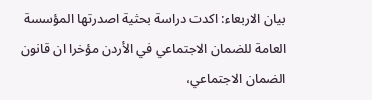بيان الاربعاء: اكدت دراسة بحثية اصدرتها المؤسسة العامة للضمان الاجتماعي في الأردن مؤخرا ان قانون الضمان الاجتماعي،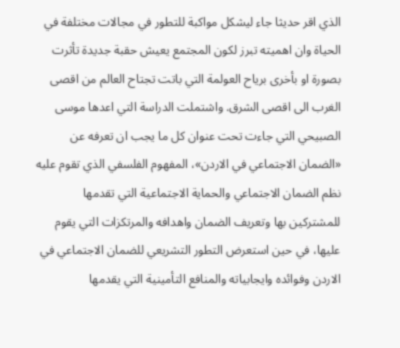الذي اقر حديثا جاء ليشكل مواكبة للتطور في مجالات مختلفة في الحياة وان اهميته تبرز لكون المجتمع يعيش حقبة جديدة تأثرت بصورة او بأخرى برياح العولمة التي باتت تجتاح العالم من اقصى الغرب الى اقصى الشرق. واشتملت الدراسة التي اعدها موسى الصبيحي التي جاءت تحت عنوان كل ما يجب ان تعرفه عن «الضمان الاجتماعي في الاردن»، المفهوم الفلسفي الذي تقوم عليه نظم الضمان الاجتماعي والحماية الاجتماعية التي تقدمها للمشتركين بها وتعريف الضمان واهدافه والمرتكزات التي يقوم عليها، في حين استعرض التطور التشريعي للضمان الاجتماعي في الاردن وفوائده وايجابياته والمنافع التأمينية التي يقدمها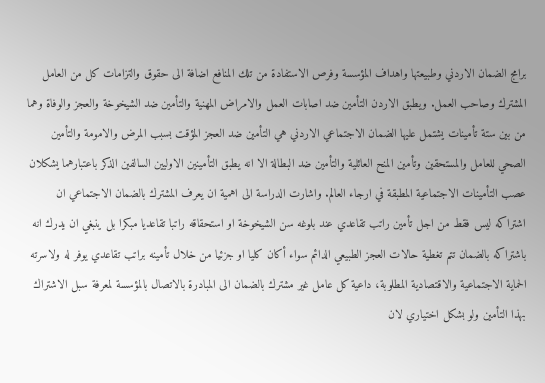برامج الضمان الاردني وطبيعتها واهداف المؤسسة وفرص الاستفادة من تلك المنافع اضافة الى حقوق والتزامات كل من العامل المشترك وصاحب العمل. ويطبق الاردن التأمين ضد اصابات العمل والامراض المهنية والتأمين ضد الشيخوخة والعجز والوفاة وهما من بين ستة تأمينات يشتمل عليها الضمان الاجتماعي الاردني هي التأمين ضد العجز المؤقت بسبب المرض والامومة والتأمين الصحي للعامل والمستحقين وتأمين المنح العائلية والتأمين ضد البطالة الا انه يطبق التأمينين الاوليين السالفين الذكر باعتبارهما يشكلان عصب التأمينات الاجتماعية المطبقة في ارجاء العالم. واشارت الدراسة الى اهمية ان يعرف المشترك بالضمان الاجتماعي ان اشتراكه ليس فقط من اجل تأمين راتب تقاعدي عند بلوغه سن الشيخوخة او استحقاقه راتبا تقاعديا مبكرا بل ينبغي ان يدرك انه باشتراكه بالضمان تتم تغطية حالات العجز الطبيعي الدائم سواء أكان كليا او جزئيا من خلال تأمينه براتب تقاعدي يوفر له ولاسرته الحماية الاجتماعية والاقتصادية المطلوبة، داعية كل عامل غير مشترك بالضمان الى المبادرة بالاتصال بالمؤسسة لمعرفة سبل الاشتراك بهذا التأمين ولو بشكل اختياري لان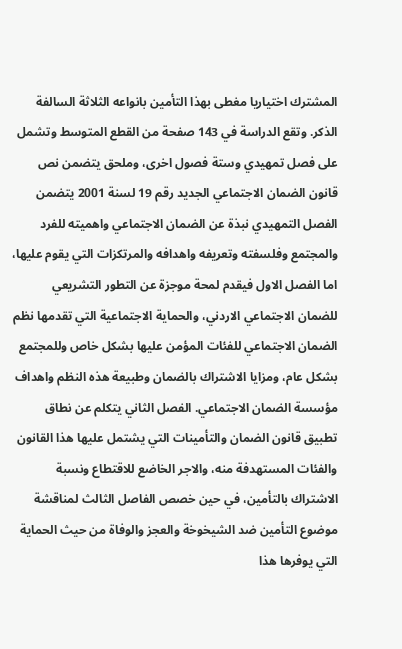المشترك اختياريا مغطى بهذا التأمين بانواعه الثلاثة السالفة الذكر. وتقع الدراسة في 143 صفحة من القطع المتوسط وتشمل على فصل تمهيدي وستة فصول اخرى، وملحق يتضمن نص قانون الضمان الاجتماعي الجديد رقم 19 لسنة 2001 يتضمن الفصل التمهيدي نبذة عن الضمان الاجتماعي واهميته للفرد والمجتمع وفلسفته وتعريفه واهدافه والمرتكزات التي يقوم عليها، اما الفصل الاول فيقدم لمحة موجزة عن التطور التشريعي للضمان الاجتماعي الاردني، والحماية الاجتماعية التي تقدمها نظم الضمان الاجتماعي للفئات المؤمن عليها بشكل خاص وللمجتمع بشكل عام، ومزايا الاشتراك بالضمان وطبيعة هذه النظم واهداف مؤسسة الضمان الاجتماعي. الفصل الثاني يتكلم عن نطاق تطبيق قانون الضمان والتأمينات التي يشتمل عليها هذا القانون والفئات المستهدفة منه، والاجر الخاضع للاقتطاع ونسبة الاشتراك بالتأمين، في حين خصص الفاصل الثالث لمناقشة موضوع التأمين ضد الشيخوخة والعجز والوفاة من حيث الحماية التي يوفرها هذا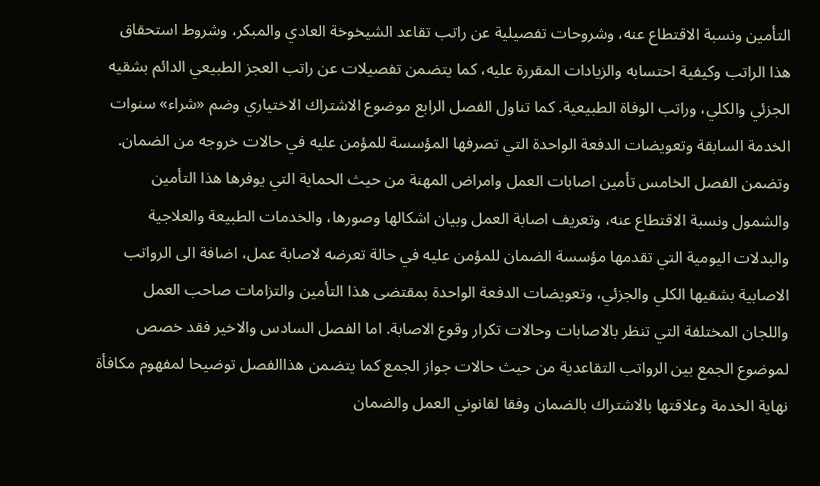التأمين ونسبة الاقتطاع عنه، وشروحات تفصيلية عن راتب تقاعد الشيخوخة العادي والمبكر، وشروط استحقاق هذا الراتب وكيفية احتسابه والزيادات المقررة عليه، كما يتضمن تفصيلات عن راتب العجز الطبيعي الدائم بشقيه الجزئي والكلي، وراتب الوفاة الطبيعية. كما تناول الفصل الرابع موضوع الاشتراك الاختياري وضم «شراء» سنوات الخدمة السابقة وتعويضات الدفعة الواحدة التي تصرفها المؤسسة للمؤمن عليه في حالات خروجه من الضمان. وتضمن الفصل الخامس تأمين اصابات العمل وامراض المهنة من حيث الحماية التي يوفرها هذا التأمين والشمول ونسبة الاقتطاع عنه، وتعريف اصابة العمل وبيان اشكالها وصورها، والخدمات الطبيعة والعلاجية والبدلات اليومية التي تقدمها مؤسسة الضمان للمؤمن عليه في حالة تعرضه لاصابة عمل، اضافة الى الرواتب الاصابية بشقيها الكلي والجزئي، وتعويضات الدفعة الواحدة بمقتضى هذا التأمين والتزامات صاحب العمل واللجان المختلفة التي تنظر بالاصابات وحالات تكرار وقوع الاصابة. اما الفصل السادس والاخير فقد خصص لموضوع الجمع بين الرواتب التقاعدية من حيث حالات جواز الجمع كما يتضمن هذاالفصل توضيحا لمفهوم مكافأة نهاية الخدمة وعلاقتها بالاشتراك بالضمان وفقا لقانوني العمل والضمان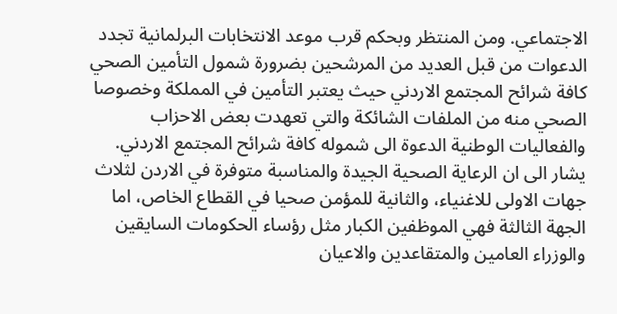الاجتماعي. ومن المنتظر وبحكم قرب موعد الانتخابات البرلمانية تجدد الدعوات من قبل العديد من المرشحين بضرورة شمول التأمين الصحي كافة شرائح المجتمع الاردني حيث يعتبر التأمين في المملكة وخصوصا الصحي منه من الملفات الشائكة والتي تعهدت بعض الاحزاب والفعاليات الوطنية الدعوة الى شموله كافة شرائح المجتمع الاردني. يشار الى ان الرعاية الصحية الجيدة والمناسبة متوفرة في الاردن لثلاث جهات الاولى للاغنياء، والثانية للمؤمن صحيا في القطاع الخاص، اما الجهة الثالثة فهي الموظفين الكبار مثل رؤساء الحكومات السايقين والوزراء العامين والمتقاعدين والاعيان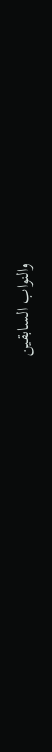والنواب السابقين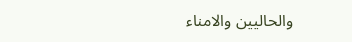والحاليين والامناء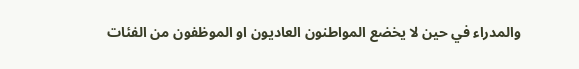والمدراء في حين لا يخضع المواطنون العاديون او الموظفون من الفئات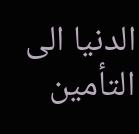الدنيا الى التأمين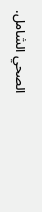الصحي الشامل.